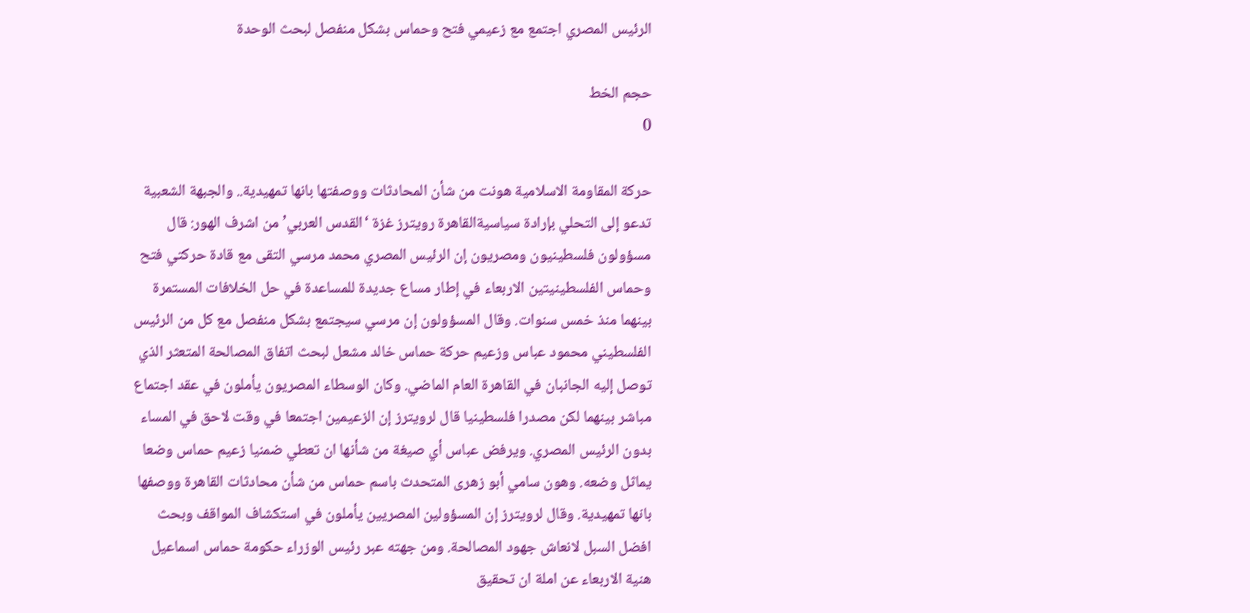الرئيس المصري اجتمع مع زعيمي فتح وحماس بشكل منفصل لبحث الوحدة

حجم الخط
0

حركة المقاومة الاسلامية هونت من شأن المحادثات ووصفتها بانها تمهيدية.. والجبهة الشعبية تدعو إلى التحلي بإرادة سياسيةالقاهرة رويترز غزة ‘القدس العربي’ من اشرف الهور: قال مسؤولون فلسطينيون ومصريون إن الرئيس المصري محمد مرسي التقى مع قادة حركتي فتح وحماس الفلسطينيتين الاربعاء في إطار مساع جديدة للمساعدة في حل الخلافات المستمرة بينهما منذ خمس سنوات. وقال المسؤولون إن مرسي سيجتمع بشكل منفصل مع كل من الرئيس الفلسطيني محمود عباس وزعيم حركة حماس خالد مشعل لبحث اتفاق المصالحة المتعثر الذي توصل إليه الجانبان في القاهرة العام الماضي. وكان الوسطاء المصريون يأملون في عقد اجتماع مباشر بينهما لكن مصدرا فلسطينيا قال لرويترز إن الزعيمين اجتمعا في وقت لاحق في المساء بدون الرئيس المصري. ويرفض عباس أي صيغة من شأنها ان تعطي ضمنيا زعيم حماس وضعا يماثل وضعه. وهون سامي أبو زهرى المتحدث باسم حماس من شأن محادثات القاهرة ووصفها بانها تمهيدية. وقال لرويترز إن المسؤولين المصريين يأملون في استكشاف المواقف وبحث افضل السبل لانعاش جهود المصالحة. ومن جهته عبر رئيس الوزراء حكومة حماس اسماعيل هنية الاربعاء عن املة ان تحقيق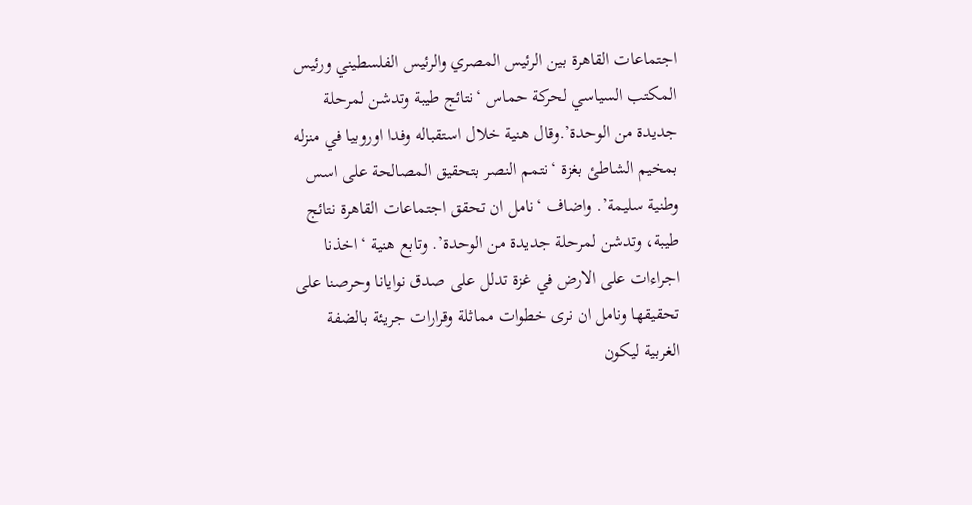اجتماعات القاهرة بين الرئيس المصري والرئيس الفلسطيني ورئيس المكتب السياسي لحركة حماس ‘نتائج طيبة وتدشن لمرحلة جديدة من الوحدة’.وقال هنية خلال استقباله وفدا اوروبيا في منزله بمخيم الشاطئ بغزة ‘نتمم النصر بتحقيق المصالحة على اسس وطنية سليمة’. واضاف ‘نامل ان تحقق اجتماعات القاهرة نتائج طيبة، وتدشن لمرحلة جديدة من الوحدة’. وتابع هنية ‘اخذنا اجراءات على الارض في غزة تدلل على صدق نوايانا وحرصنا على تحقيقها ونامل ان نرى خطوات مماثلة وقرارات جريئة بالضفة الغربية ليكون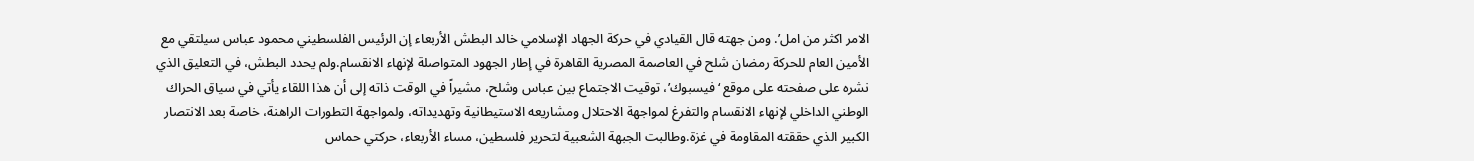الامر اكثر من امل’. ومن جهته قال القيادي في حركة الجهاد الإسلامي خالد البطش الأربعاء إن الرئيس الفلسطيني محمود عباس سيلتقي مع الأمين العام للحركة رمضان شلح في العاصمة المصرية القاهرة في إطار الجهود المتواصلة لإنهاء الانقسام.ولم يحدد البطش، في التعليق الذي نشره على صفحته على موقع ‘فيسبوك’، توقيت الاجتماع بين عباس وشلح، مشيراً في الوقت ذاته إلى أن هذا اللقاء يأتي في سياق الحراك الوطني الداخلي لإنهاء الانقسام والتفرغ لمواجهة الاحتلال ومشاريعه الاستيطانية وتهديداته، ولمواجهة التطورات الراهنة، خاصة بعد الانتصار الكبير الذي حققته المقاومة في غزة.وطالبت الجبهة الشعبية لتحرير فلسطين، مساء الأربعاء، حركتي حماس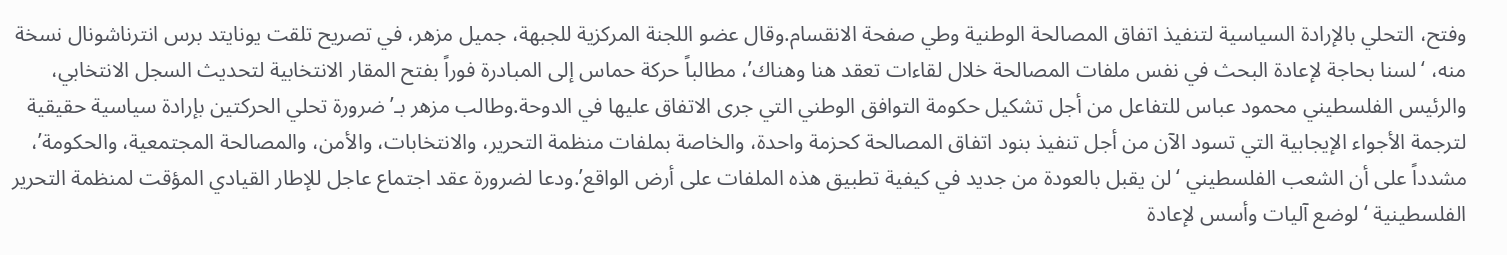وفتح، التحلي بالإرادة السياسية لتنفيذ اتفاق المصالحة الوطنية وطي صفحة الانقسام.وقال عضو اللجنة المركزية للجبهة، جميل مزهر، في تصريح تلقت يونايتد برس انترناشونال نسخة منه، ‘لسنا بحاجة لإعادة البحث في نفس ملفات المصالحة خلال لقاءات تعقد هنا وهناك’، مطالباً حركة حماس إلى المبادرة فوراً بفتح المقار الانتخابية لتحديث السجل الانتخابي، والرئيس الفلسطيني محمود عباس للتفاعل من أجل تشكيل حكومة التوافق الوطني التي جرى الاتفاق عليها في الدوحة.وطالب مزهر بـ’ضرورة تحلي الحركتين بإرادة سياسية حقيقية لترجمة الأجواء الإيجابية التي تسود الآن من أجل تنفيذ بنود اتفاق المصالحة كحزمة واحدة، والخاصة بملفات منظمة التحرير، والانتخابات، والأمن، والمصالحة المجتمعية، والحكومة’، مشدداً على أن الشعب الفلسطيني ‘لن يقبل بالعودة من جديد في كيفية تطبيق هذه الملفات على أرض الواقع’.ودعا لضرورة عقد اجتماع عاجل للإطار القيادي المؤقت لمنظمة التحرير الفلسطينية ‘لوضع آليات وأسس لإعادة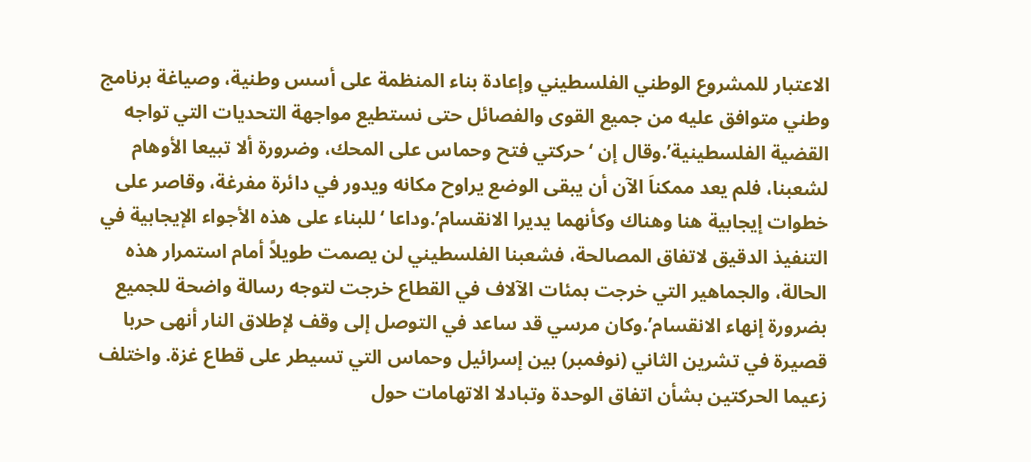الاعتبار للمشروع الوطني الفلسطيني وإعادة بناء المنظمة على أسس وطنية، وصياغة برنامج وطني متوافق عليه من جميع القوى والفصائل حتى نستطيع مواجهة التحديات التي تواجه القضية الفلسطينية’.وقال إن ‘حركتي فتح وحماس على المحك، وضرورة ألا تبيعا الأوهام لشعبنا، فلم يعد ممكناَ الآن أن يبقى الوضع يراوح مكانه ويدور في دائرة مفرغة، وقاصر على خطوات إيجابية هنا وهناك وكأنهما يديرا الانقسام’.وداعا ‘للبناء على هذه الأجواء الإيجابية في التنفيذ الدقيق لاتفاق المصالحة، فشعبنا الفلسطيني لن يصمت طويلاً أمام استمرار هذه الحالة، والجماهير التي خرجت بمئات الآلاف في القطاع خرجت لتوجه رسالة واضحة للجميع بضرورة إنهاء الانقسام’.وكان مرسي قد ساعد في التوصل إلى وقف لإطلاق النار أنهى حربا قصيرة في تشرين الثاني (نوفمبر) بين إسرائيل وحماس التي تسيطر على قطاع غزة. واختلف زعيما الحركتين بشأن اتفاق الوحدة وتبادلا الاتهامات حول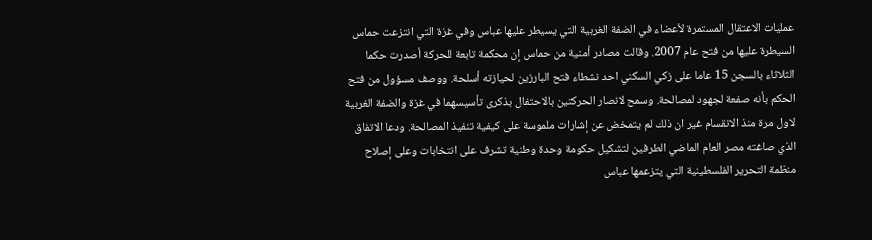عمليات الاعتقال المستمرة لأعضاء في الضفة الغربية التي يسيطر عليها عباس وفي غزة التي انتزعت حماس السيطرة عليها من فتح عام 2007. وقالت مصادر أمنية من حماس إن محكمة تابعة للحركة أصدرت حكما الثلاثاء بالسجن 15 عاما على زكي السكني احد نشطاء فتح البارزين لحيازته أسلحة. ووصف مسؤول من فتح الحكم بأنه صفعة لجهود لمصالحة. وسمح لانصار الحركتين بالاحتفال بذكرى تأسيسهما في غزة والضفة الغربية لاول مرة منذ الانقسام غير ان ذلك لم يتمخض عن إشارات ملموسة على كيفية تنفيذ المصالحة. ودعا الاتفاق الذي صاغته مصر العام الماضي الطرفين لتشكيل حكومة وحدة وطنية تشرف على انتخابات وعلى إصلاح منظمة التحرير الفلسطينية التي يتزعمها عباس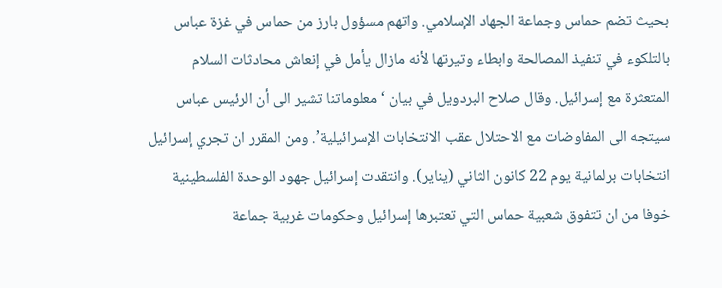بحيث تضم حماس وجماعة الجهاد الإسلامي. واتهم مسؤول بارز من حماس في غزة عباس بالتلكوء في تنفيذ المصالحة وابطاء وتيرتها لأنه مازال يأمل في إنعاش محادثات السلام المتعثرة مع إسرائيل. وقال صلاح البردويل في بيان ‘معلوماتنا تشير الى أن الرئيس عباس سيتجه الى المفاوضات مع الاحتلال عقب الانتخابات الإسرائيلية’. ومن المقرر ان تجري إسرائيل انتخابات برلمانية يوم 22 كانون الثاني (يناير). وانتقدت إسرائيل جهود الوحدة الفلسطينية خوفا من ان تتفوق شعبية حماس التي تعتبرها إسرائيل وحكومات غربية جماعة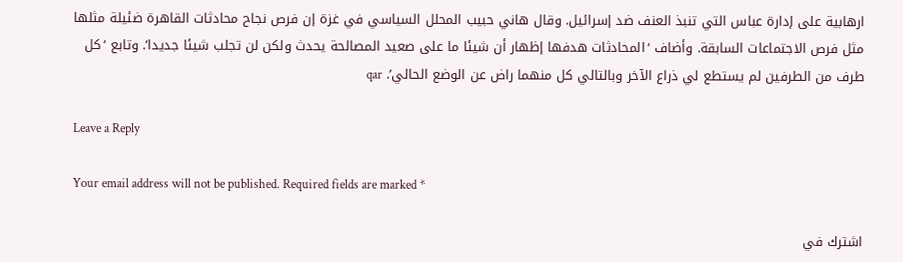ارهابية على إدارة عباس التي تنبذ العنف ضد إسرائيل. وقال هاني حبيب المحلل السياسي في غزة إن فرص نجاح محادثات القاهرة ضئيلة مثلها مثل فرص الاجتماعات السابقة. وأضاف ‘المحادثات هدفها إظهار أن شيئا ما على صعيد المصالحة يحدث ولكن لن تجلب شيئا جديدا’. وتابع ‘كل طرف من الطرفين لم يستطع لي ذراع الآخر وبالتالي كل منهما راض عن الوضع الحالي’. qar

Leave a Reply

Your email address will not be published. Required fields are marked *

اشترك في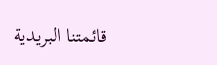قائمتنا البريدية